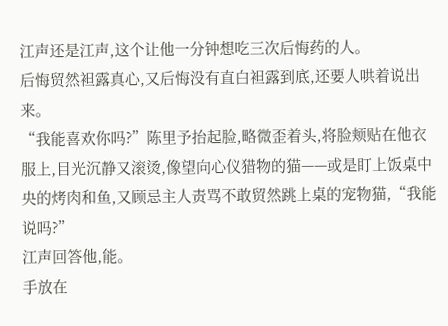江声还是江声,这个让他一分钟想吃三次后悔药的人。
后悔贸然袒露真心,又后悔没有直白袒露到底,还要人哄着说出来。
“我能喜欢你吗?”陈里予抬起脸,略微歪着头,将脸颊贴在他衣服上,目光沉静又滚烫,像望向心仪猎物的猫——或是盯上饭桌中央的烤肉和鱼,又顾忌主人责骂不敢贸然跳上桌的宠物猫,“我能说吗?”
江声回答他,能。
手放在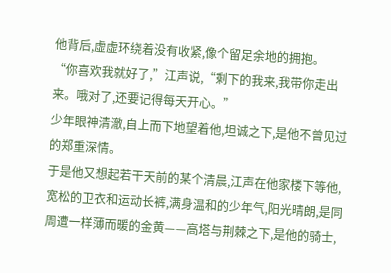他背后,虚虚环绕着没有收紧,像个留足余地的拥抱。
“你喜欢我就好了,”江声说,“剩下的我来,我带你走出来。哦对了,还要记得每天开心。”
少年眼神清澈,自上而下地望着他,坦诚之下,是他不曾见过的郑重深情。
于是他又想起若干天前的某个清晨,江声在他家楼下等他,宽松的卫衣和运动长裤,满身温和的少年气,阳光晴朗,是同周遭一样薄而暖的金黄——高塔与荆棘之下,是他的骑士,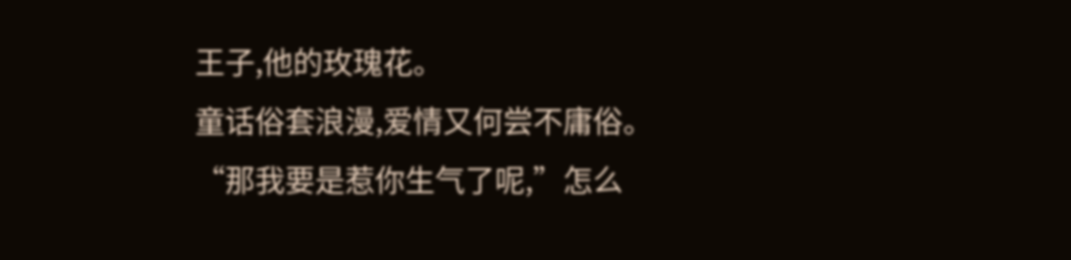王子,他的玫瑰花。
童话俗套浪漫,爱情又何尝不庸俗。
“那我要是惹你生气了呢,”怎么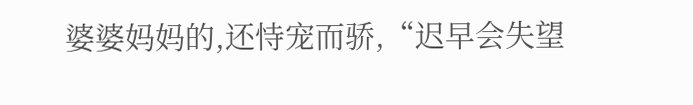婆婆妈妈的,还恃宠而骄,“迟早会失望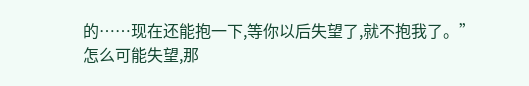的……现在还能抱一下,等你以后失望了,就不抱我了。”
怎么可能失望,那